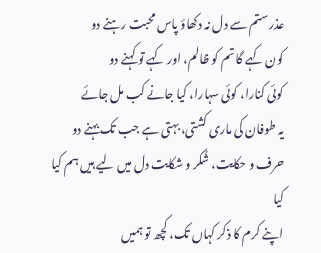عذر ستم سے دل نہ دکھاؤ پاس محبت رہنے دو
کون کہے گا تم کو ظالم، اور کہے تو کہنے دو
کوئی کنارا، کوئی سہارا، کیا جانے کب مل جائے
یہ طوفان کی ماری کشتی، بہتی ہے جب تک بہنے دو
حرف و حکایت، شُکر و شکایت دل میں لیے ہیں ہم کیا کیا
اپنے کرم کا ذکر کہاں تک، کچھ تو ہمیں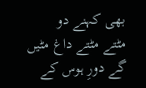بھی کہنے دو
مٹتے مٹتے داغ مٹیں گے دورِ ہوس کے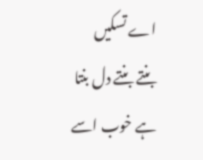اے تسکیں
بنتے بنتے دل بنتا ہے خوب اسے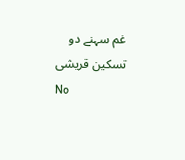غم سہنے دو
تسکین قریشی
No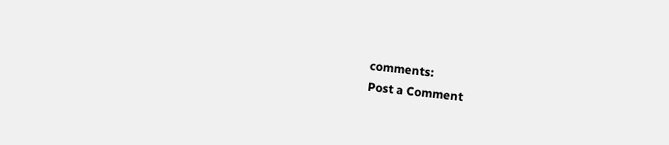comments:
Post a Comment